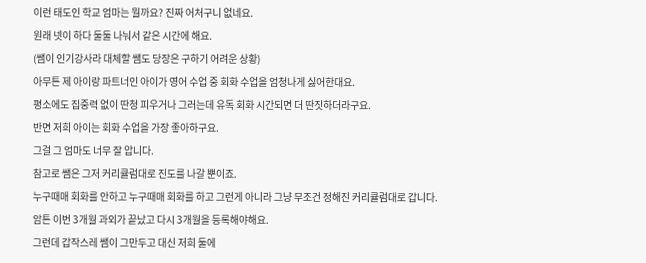이런 태도인 학교 엄마는 뭘까요? 진짜 어처구니 없네요.
원래 넷이 하다 둘둘 나눠서 같은 시간에 해요.
(쌤이 인기강사라 대체할 쌤도 당장은 구하기 어려운 상황)
아무튼 제 아이랑 파트너인 아이가 영어 수업 중 회화 수업을 엄청나게 싫어한대요.
평소에도 집중력 없이 딴청 피우거나 그러는데 유독 회화 시간되면 더 딴짓하더라구요.
반면 저희 아이는 회화 수업을 가장 좋아하구요.
그걸 그 엄마도 너무 잘 압니다.
참고로 쌤은 그저 커리큘럼대로 진도를 나갈 뿐이죠.
누구때매 회화를 안하고 누구때매 회화를 하고 그런게 아니라 그냥 무조건 정해진 커리큘럼대로 갑니다.
암튼 이번 3개월 과외가 끝났고 다시 3개월을 등록해야해요.
그런데 갑작스레 쌤이 그만두고 대신 저희 둘에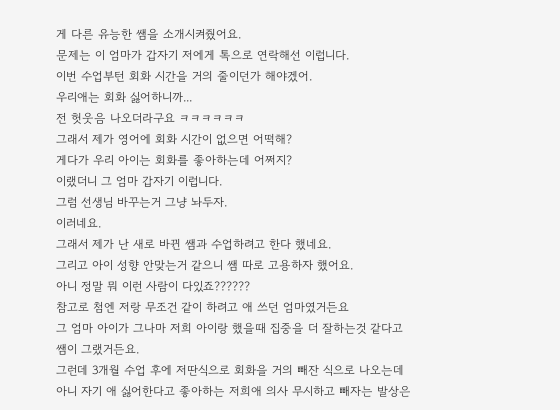게 다른 유능한 쌤을 소개시켜줬어요.
문제는 이 엄마가 갑자기 저에게 톡으로 연락해선 이럽니다.
이번 수업부턴 회화 시간을 거의 줄이던가 해야겠어.
우리애는 회화 싫어하니까...
전 헛웃음 나오더라구요 ㅋㅋㅋㅋㅋㅋ
그래서 제가 영어에 회화 시간이 없으면 어떡해?
게다가 우리 아이는 회화를 좋아하는데 어쩌지?
이랬더니 그 엄마 갑자기 이럽니다.
그럼 선생님 바꾸는거 그냥 놔두자.
이러네요.
그래서 제가 난 새로 바뀐 쌤과 수업하려고 한다 했네요.
그리고 아이 성향 안맞는거 같으니 쌤 따로 고용하자 했어요.
아니 정말 뭐 이런 사람이 다있죠??????
참고로 첨엔 저랑 무조건 같이 하려고 애 쓰던 엄마였거든요
그 엄마 아이가 그나마 저희 아이랑 했을때 집중을 더 잘하는것 같다고
쌤이 그랬거든요.
그런데 3개월 수업 후에 저딴식으로 회화을 거의 빼잔 식으로 나오는데
아니 자기 애 싫어한다고 좋아하는 저희애 의사 무시하고 빼자는 발상은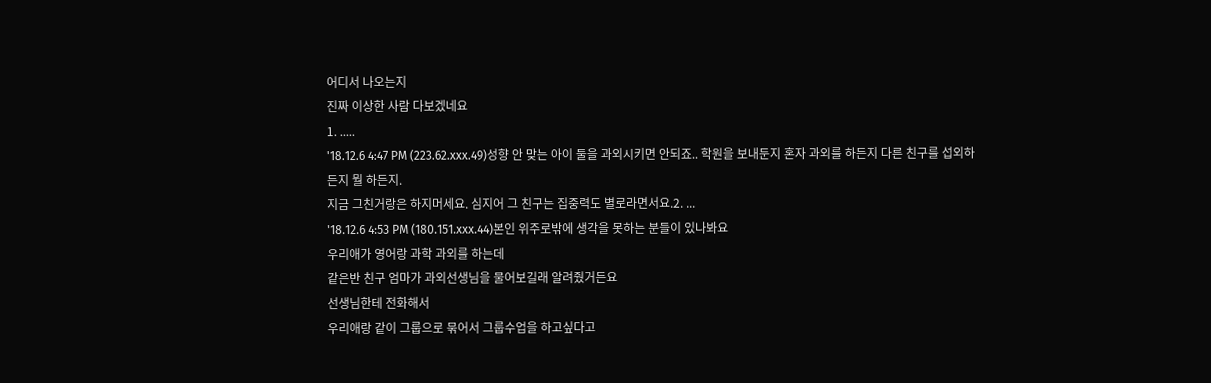어디서 나오는지
진짜 이상한 사람 다보겠네요
1. .....
'18.12.6 4:47 PM (223.62.xxx.49)성향 안 맞는 아이 둘을 과외시키면 안되죠.. 학원을 보내둔지 혼자 과외를 하든지 다른 친구를 섭외하든지 뭘 하든지.
지금 그친거랑은 하지머세요. 심지어 그 친구는 집중력도 별로라면서요.2. ...
'18.12.6 4:53 PM (180.151.xxx.44)본인 위주로밖에 생각을 못하는 분들이 있나봐요
우리애가 영어랑 과학 과외를 하는데
같은반 친구 엄마가 과외선생님을 물어보길래 알려줬거든요
선생님한테 전화해서
우리애랑 같이 그룹으로 묶어서 그룹수업을 하고싶다고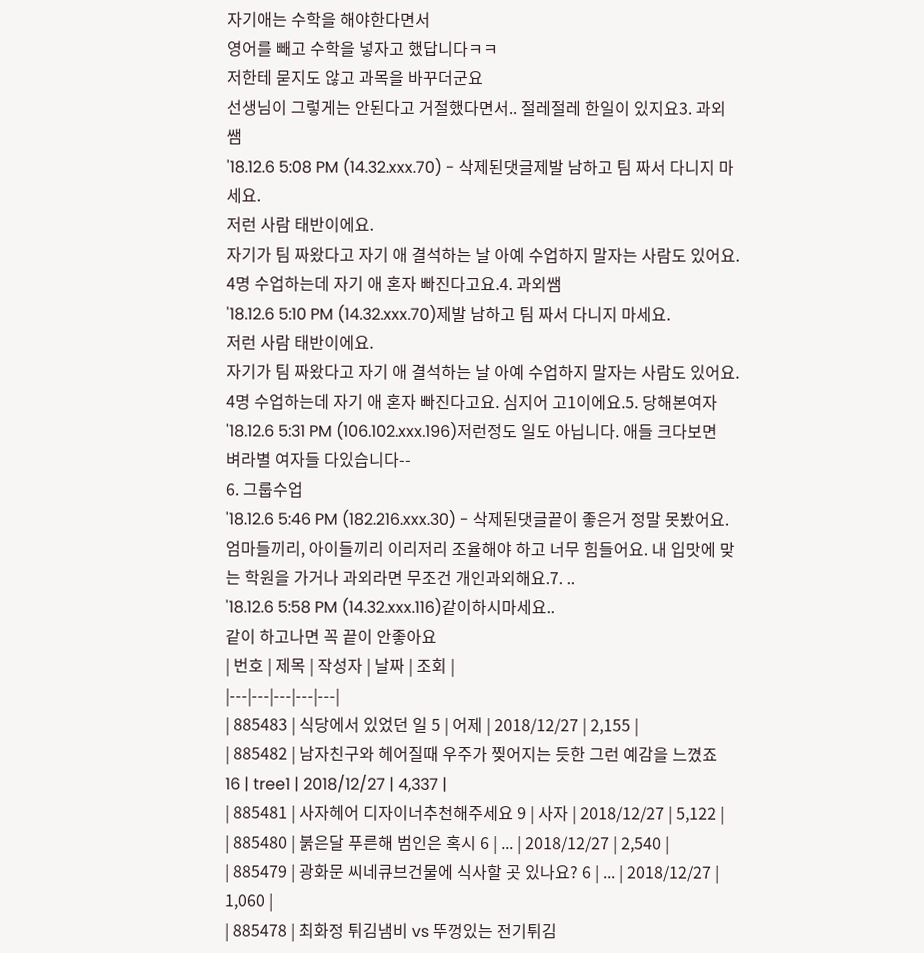자기애는 수학을 해야한다면서
영어를 빼고 수학을 넣자고 했답니다ㅋㅋ
저한테 묻지도 않고 과목을 바꾸더군요
선생님이 그렇게는 안된다고 거절했다면서.. 절레절레 한일이 있지요3. 과외쌤
'18.12.6 5:08 PM (14.32.xxx.70) - 삭제된댓글제발 남하고 팀 짜서 다니지 마세요.
저런 사람 태반이에요.
자기가 팀 짜왔다고 자기 애 결석하는 날 아예 수업하지 말자는 사람도 있어요. 4명 수업하는데 자기 애 혼자 빠진다고요.4. 과외쌤
'18.12.6 5:10 PM (14.32.xxx.70)제발 남하고 팀 짜서 다니지 마세요.
저런 사람 태반이에요.
자기가 팀 짜왔다고 자기 애 결석하는 날 아예 수업하지 말자는 사람도 있어요. 4명 수업하는데 자기 애 혼자 빠진다고요. 심지어 고1이에요.5. 당해본여자
'18.12.6 5:31 PM (106.102.xxx.196)저런정도 일도 아닙니다. 애들 크다보면 벼라별 여자들 다있습니다--
6. 그룹수업
'18.12.6 5:46 PM (182.216.xxx.30) - 삭제된댓글끝이 좋은거 정말 못봤어요.
엄마들끼리, 아이들끼리 이리저리 조율해야 하고 너무 힘들어요. 내 입맛에 맞는 학원을 가거나 과외라면 무조건 개인과외해요.7. ..
'18.12.6 5:58 PM (14.32.xxx.116)같이하시마세요..
같이 하고나면 꼭 끝이 안좋아요
| 번호 | 제목 | 작성자 | 날짜 | 조회 |
|---|---|---|---|---|
| 885483 | 식당에서 있었던 일 5 | 어제 | 2018/12/27 | 2,155 |
| 885482 | 남자친구와 헤어질때 우주가 찢어지는 듯한 그런 예감을 느꼈죠 16 | tree1 | 2018/12/27 | 4,337 |
| 885481 | 사자헤어 디자이너추천해주세요 9 | 사자 | 2018/12/27 | 5,122 |
| 885480 | 붉은달 푸른해 범인은 혹시 6 | ... | 2018/12/27 | 2,540 |
| 885479 | 광화문 씨네큐브건물에 식사할 곳 있나요? 6 | ... | 2018/12/27 | 1,060 |
| 885478 | 최화정 튀김냄비 vs 뚜껑있는 전기튀김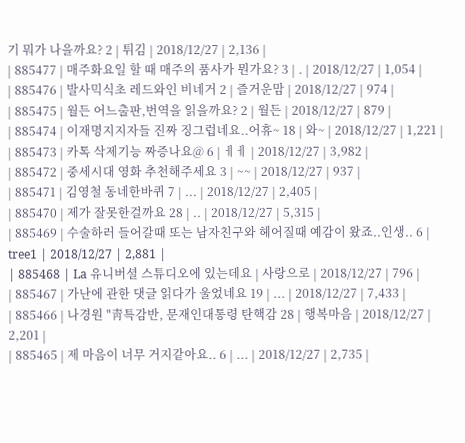기 뭐가 나을까요? 2 | 튀김 | 2018/12/27 | 2,136 |
| 885477 | 매주화요일 할 때 매주의 품사가 뭔가요? 3 | . | 2018/12/27 | 1,054 |
| 885476 | 발사믹식초 레드와인 비네거 2 | 즐거운맘 | 2018/12/27 | 974 |
| 885475 | 월든 어느출판,번역을 읽을까요? 2 | 월든 | 2018/12/27 | 879 |
| 885474 | 이재명지지자들 진짜 징그럽네요..어휴~ 18 | 와~ | 2018/12/27 | 1,221 |
| 885473 | 카톡 삭제기능 짜증나요@ 6 | ㅔㅔ | 2018/12/27 | 3,982 |
| 885472 | 중세시대 영화 추천해주세요 3 | ~~ | 2018/12/27 | 937 |
| 885471 | 김영철 동네한바퀴 7 | ... | 2018/12/27 | 2,405 |
| 885470 | 제가 잘못한걸까요 28 | .. | 2018/12/27 | 5,315 |
| 885469 | 수술하러 들어갈때 또는 남자친구와 헤어질때 예감이 왔죠..인생.. 6 | tree1 | 2018/12/27 | 2,881 |
| 885468 | La 유니버셜 스튜디오에 있는데요 | 사랑으로 | 2018/12/27 | 796 |
| 885467 | 가난에 관한 댓글 읽다가 울었네요 19 | ... | 2018/12/27 | 7,433 |
| 885466 | 나경원 "靑특감반, 문재인대통령 탄핵감 28 | 행복마음 | 2018/12/27 | 2,201 |
| 885465 | 제 마음이 너무 거지같아요.. 6 | ... | 2018/12/27 | 2,735 |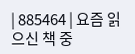| 885464 | 요즘 읽으신 책 중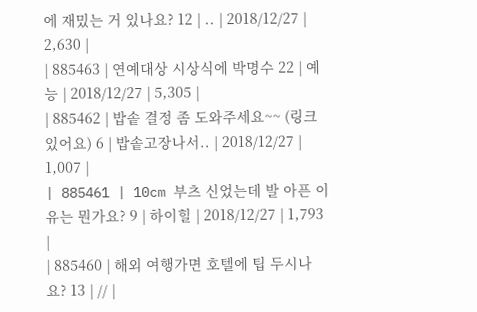에 재밌는 거 있나요? 12 | .. | 2018/12/27 | 2,630 |
| 885463 | 연예대상 시상식에 박명수 22 | 예능 | 2018/12/27 | 5,305 |
| 885462 | 밥솥 결정 좀 도와주세요~~ (링크있어요) 6 | 밥솥고장나서.. | 2018/12/27 | 1,007 |
| 885461 | 10cm 부츠 신었는데 발 아픈 이유는 뭔가요? 9 | 하이힐 | 2018/12/27 | 1,793 |
| 885460 | 해외 여행가면 호텔에 팁 두시나요? 13 | // |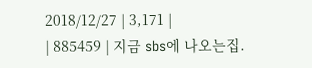2018/12/27 | 3,171 |
| 885459 | 지금 sbs에 나오는집.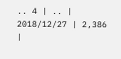.. 4 | .. | 2018/12/27 | 2,386 |